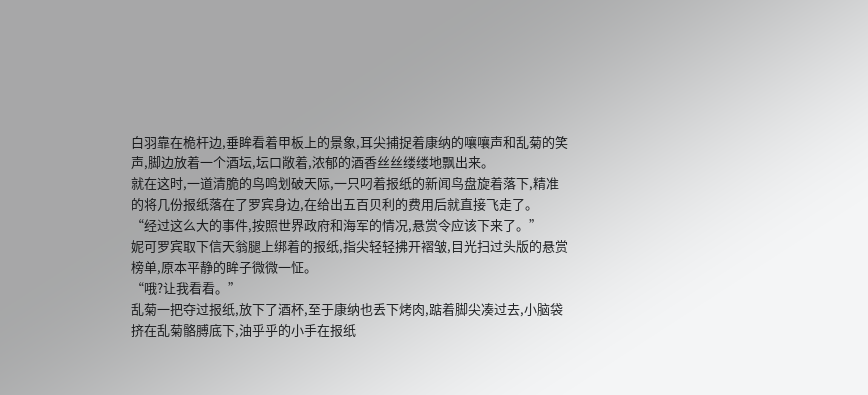白羽靠在桅杆边,垂眸看着甲板上的景象,耳尖捕捉着康纳的嚷嚷声和乱菊的笑声,脚边放着一个酒坛,坛口敞着,浓郁的酒香丝丝缕缕地飘出来。
就在这时,一道清脆的鸟鸣划破天际,一只叼着报纸的新闻鸟盘旋着落下,精准的将几份报纸落在了罗宾身边,在给出五百贝利的费用后就直接飞走了。
“经过这么大的事件,按照世界政府和海军的情况,悬赏令应该下来了。”
妮可罗宾取下信天翁腿上绑着的报纸,指尖轻轻拂开褶皱,目光扫过头版的悬赏榜单,原本平静的眸子微微一怔。
“哦?让我看看。”
乱菊一把夺过报纸,放下了酒杯,至于康纳也丢下烤肉,踮着脚尖凑过去,小脑袋挤在乱菊骼膊底下,油乎乎的小手在报纸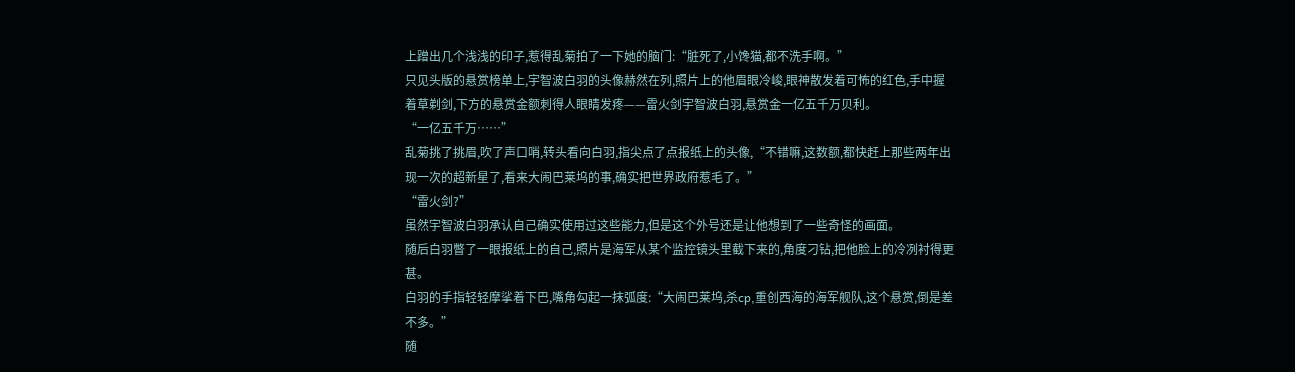上蹭出几个浅浅的印子,惹得乱菊拍了一下她的脑门:“脏死了,小馋猫,都不洗手啊。”
只见头版的悬赏榜单上,宇智波白羽的头像赫然在列,照片上的他眉眼冷峻,眼神散发着可怖的红色,手中握着草剃剑,下方的悬赏金额刺得人眼睛发疼——雷火剑宇智波白羽,悬赏金一亿五千万贝利。
“一亿五千万……”
乱菊挑了挑眉,吹了声口哨,转头看向白羽,指尖点了点报纸上的头像,“不错嘛,这数额,都快赶上那些两年出现一次的超新星了,看来大闹巴莱坞的事,确实把世界政府惹毛了。”
“雷火剑?”
虽然宇智波白羽承认自己确实使用过这些能力,但是这个外号还是让他想到了一些奇怪的画面。
随后白羽瞥了一眼报纸上的自己,照片是海军从某个监控镜头里截下来的,角度刁钻,把他脸上的冷冽衬得更甚。
白羽的手指轻轻摩挲着下巴,嘴角勾起一抹弧度:“大闹巴莱坞,杀cp,重创西海的海军舰队,这个悬赏,倒是差不多。”
随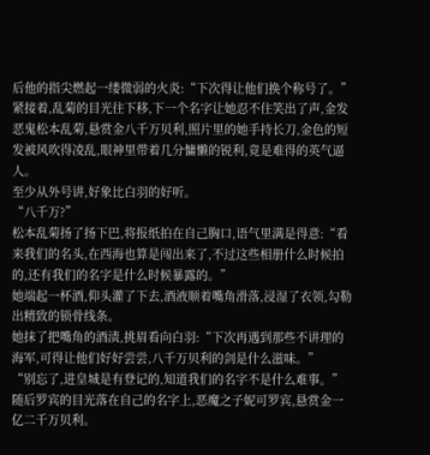后他的指尖燃起一缕微弱的火炎:“下次得让他们换个称号了。”
紧接着,乱菊的目光往下移,下一个名字让她忍不住笑出了声,金发恶鬼松本乱菊,悬赏金八千万贝利,照片里的她手持长刀,金色的短发被风吹得凌乱,眼神里带着几分慵懒的锐利,竟是难得的英气逼人。
至少从外号讲,好象比白羽的好听。
“八千万?”
松本乱菊扬了扬下巴,将报纸拍在自己胸口,语气里满是得意:“看来我们的名头,在西海也算是闯出来了,不过这些相册什么时候拍的,还有我们的名字是什么时候暴露的。”
她端起一杯酒,仰头灌了下去,酒液顺着嘴角滑落,浸湿了衣领,勾勒出精致的锁骨线条。
她抹了把嘴角的酒渍,挑眉看向白羽:“下次再遇到那些不讲理的海军,可得让他们好好尝尝,八千万贝利的剑是什么滋味。”
“别忘了,进皇城是有登记的,知道我们的名字不是什么难事。”
随后罗宾的目光落在自己的名字上,恶魔之子妮可罗宾,悬赏金一亿二千万贝利。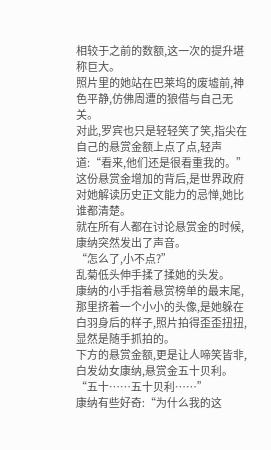相较于之前的数额,这一次的提升堪称巨大。
照片里的她站在巴莱坞的废墟前,神色平静,仿佛周遭的狼借与自己无关。
对此,罗宾也只是轻轻笑了笑,指尖在自己的悬赏金额上点了点,轻声道:“看来,他们还是很看重我的。”
这份悬赏金增加的背后,是世界政府对她解读历史正文能力的忌惮,她比谁都清楚。
就在所有人都在讨论悬赏金的时候,康纳突然发出了声音。
“怎么了,小不点?”
乱菊低头伸手揉了揉她的头发。
康纳的小手指着悬赏榜单的最末尾,那里挤着一个小小的头像,是她躲在白羽身后的样子,照片拍得歪歪扭扭,显然是随手抓拍的。
下方的悬赏金额,更是让人啼笑皆非,白发幼女康纳,悬赏金五十贝利。
“五十……五十贝利……”
康纳有些好奇:“为什么我的这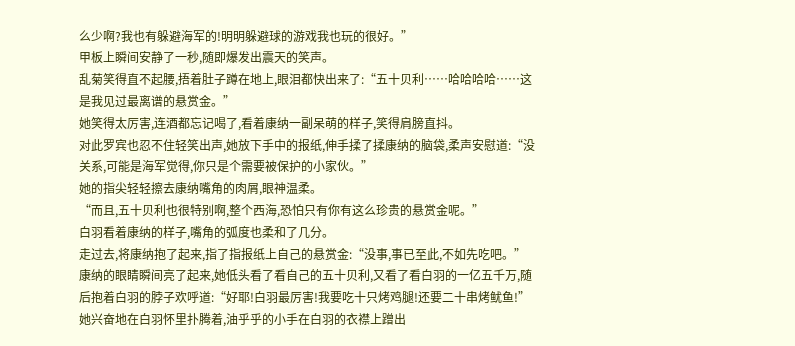么少啊?我也有躲避海军的!明明躲避球的游戏我也玩的很好。”
甲板上瞬间安静了一秒,随即爆发出震天的笑声。
乱菊笑得直不起腰,捂着肚子蹲在地上,眼泪都快出来了:“五十贝利……哈哈哈哈……这是我见过最离谱的悬赏金。”
她笑得太厉害,连酒都忘记喝了,看着康纳一副呆萌的样子,笑得肩膀直抖。
对此罗宾也忍不住轻笑出声,她放下手中的报纸,伸手揉了揉康纳的脑袋,柔声安慰道:“没关系,可能是海军觉得,你只是个需要被保护的小家伙。”
她的指尖轻轻擦去康纳嘴角的肉屑,眼神温柔。
“而且,五十贝利也很特别啊,整个西海,恐怕只有你有这么珍贵的悬赏金呢。”
白羽看着康纳的样子,嘴角的弧度也柔和了几分。
走过去,将康纳抱了起来,指了指报纸上自己的悬赏金:“没事,事已至此,不如先吃吧。”
康纳的眼睛瞬间亮了起来,她低头看了看自己的五十贝利,又看了看白羽的一亿五千万,随后抱着白羽的脖子欢呼道:“好耶!白羽最厉害!我要吃十只烤鸡腿!还要二十串烤鱿鱼!”她兴奋地在白羽怀里扑腾着,油乎乎的小手在白羽的衣襟上蹭出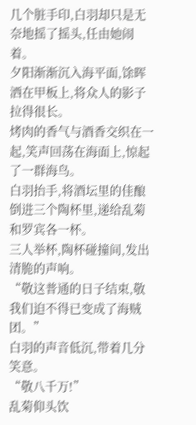几个脏手印,白羽却只是无奈地摇了摇头,任由她闹着。
夕阳渐渐沉入海平面,馀晖洒在甲板上,将众人的影子拉得很长。
烤肉的香气与酒香交织在一起,笑声回荡在海面上,惊起了一群海鸟。
白羽抬手,将酒坛里的佳酿倒进三个陶杯里,递给乱菊和罗宾各一杯。
三人举杯,陶杯碰撞间,发出清脆的声响。
“敬这普通的日子结束,敬我们迫不得已变成了海贼团。”
白羽的声音低沉,带着几分笑意。
“敬八千万!”
乱菊仰头饮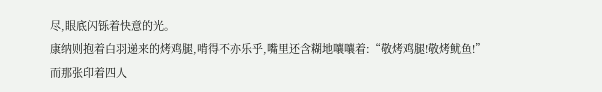尽,眼底闪铄着快意的光。
康纳则抱着白羽递来的烤鸡腿,啃得不亦乐乎,嘴里还含糊地嚷嚷着:“敬烤鸡腿!敬烤鱿鱼!”
而那张印着四人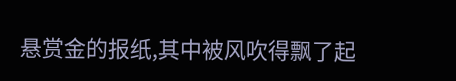悬赏金的报纸,其中被风吹得飘了起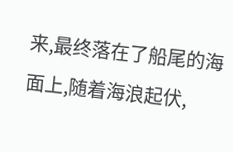来,最终落在了船尾的海面上,随着海浪起伏,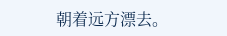朝着远方漂去。